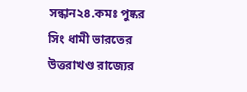সন্ধান২৪.কমঃ পুষ্কর সিং ধামী ভারতের উত্তরাখণ্ড রাজ্যের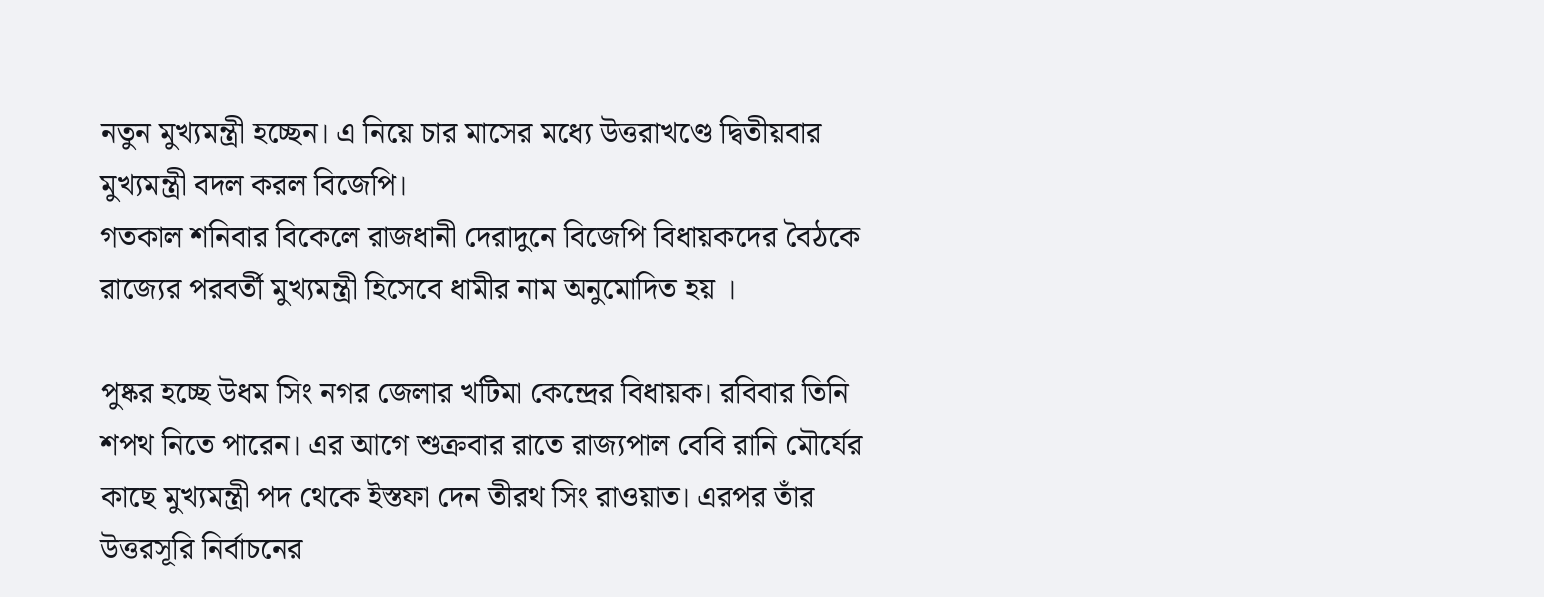নতুন মুখ্যমন্ত্রী হচ্ছেন। এ নিয়ে চার মাসের মধ্যে উত্তরাখণ্ডে দ্বিতীয়বার মুখ্যমন্ত্রী বদল করল বিজেপি।
গতকাল শনিবার বিকেলে রাজধানী দেরাদুনে বিজেপি বিধায়কদের বৈঠকে রাজ্যের পরবর্তী মুখ্যমন্ত্রী হিসেবে ধামীর নাম অনুমোদিত হয় ।

পুষ্কর হচ্ছে উধম সিং নগর জেলার খটিমা কেন্দ্রের বিধায়ক। রবিবার তিনি শপথ নিতে পারেন। এর আগে শুক্রবার রাতে রাজ্যপাল বেবি রানি মৌর্যের কাছে মুখ্যমন্ত্রী পদ থেকে ইস্তফা দেন তীরথ সিং রাওয়াত। এরপর তাঁর উত্তরসূরি নির্বাচনের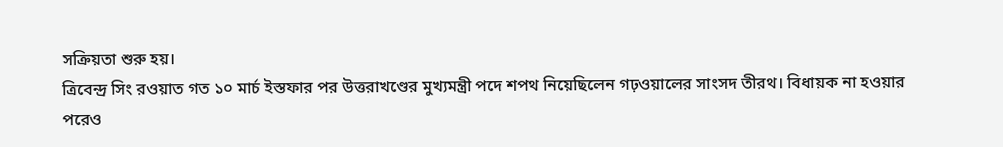সক্রিয়তা শুরু হয়।
ত্রিবেন্দ্র সিং রওয়াত গত ১০ মার্চ ইস্তফার পর উত্তরাখণ্ডের মুখ্যমন্ত্রী পদে শপথ নিয়েছিলেন গঢ়ওয়ালের সাংসদ তীরথ। বিধায়ক না হওয়ার পরেও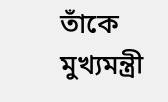তাঁকে মুখ্যমন্ত্রী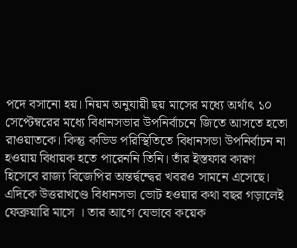পদে বসানো হয়। নিয়ম অনুযায়ী ছয় মাসের মধ্যে অর্থাৎ ১০ সেপ্টেম্বরের মধ্যে বিধানসভার উপনির্বাচনে জিতে আসতে হতো রাওয়াতকে। কিন্তু কভিড পরিস্থিতিতে বিধানসভা উপনির্বাচন না হওয়ায় বিধায়ক হতে পারেননি তিনি। তাঁর ইস্তফার কারণ হিসেবে রাজ্য বিজেপির অন্তর্দ্বন্দ্বের খবরও সামনে এসেছে।
এদিকে উত্তরাখণ্ডে বিধানসভা ভোট হওয়ার কথা বছর গড়ালেই ফেব্রুয়ারি মাসে । তার আগে যেভাবে কয়েক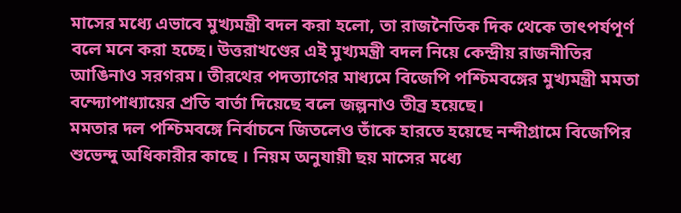মাসের মধ্যে এভাবে মুখ্যমন্ত্রী বদল করা হলো, তা রাজনৈতিক দিক থেকে তাৎপর্যপূর্ণ বলে মনে করা হচ্ছে। উত্তরাখণ্ডের এই মুখ্যমন্ত্রী বদল নিয়ে কেন্দ্রীয় রাজনীতির আঙিনাও সরগরম। তীরথের পদত্যাগের মাধ্যমে বিজেপি পশ্চিমবঙ্গের মুখ্যমন্ত্রী মমতা বন্দ্যোপাধ্যায়ের প্রতি বার্তা দিয়েছে বলে জল্পনাও তীব্র হয়েছে।
মমতার দল পশ্চিমবঙ্গে নির্বাচনে জিতলেও তাঁকে হারতে হয়েছে নন্দীগ্রামে বিজেপির শুভেন্দু অধিকারীর কাছে । নিয়ম অনুযায়ী ছয় মাসের মধ্যে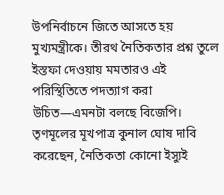উপনির্বাচনে জিতে আসতে হয় মুখ্যমন্ত্রীকে। তীরথ নৈতিকতার প্রশ্ন তুলে ইস্তফা দেওয়ায় মমতারও এই পরিস্থিতিতে পদত্যাগ করা উচিত—এমনটা বলছে বিজেপি।
তৃণমূলের মূখপাত্র কুনাল ঘোষ দাবি করেছেন, নৈতিকতা কোনো ইস্যুই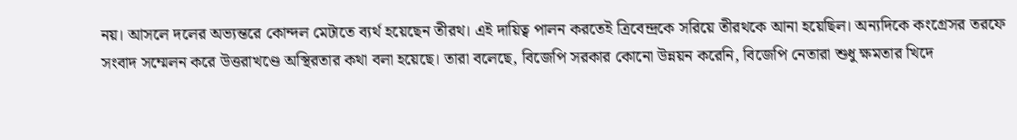নয়। আসলে দলের অভ্যন্তরে কোন্দল মেটাতে ব্যর্থ হয়েছেন তীরথ। এই দায়িত্ব পালন করতেই ত্রিবেন্দ্রকে সরিয়ে তীরথকে আনা হয়েছিল। অন্যদিকে কংগ্রেসর তরফে সংবাদ সম্মেলন করে উত্তরাখণ্ডে অস্থিরতার কথা বলা হয়েছে। তারা বলেছে, বিজেপি সরকার কোনো উন্নয়ন করেনি, বিজেপি নেতারা শুধু ক্ষমতার খিদে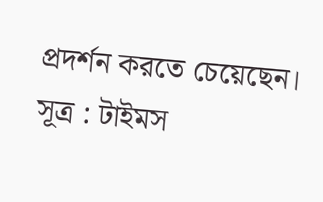প্রদর্শন করতে চেয়েছেন। সূত্র : টাইমস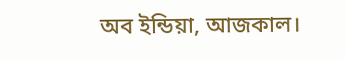অব ইন্ডিয়া, আজকাল।